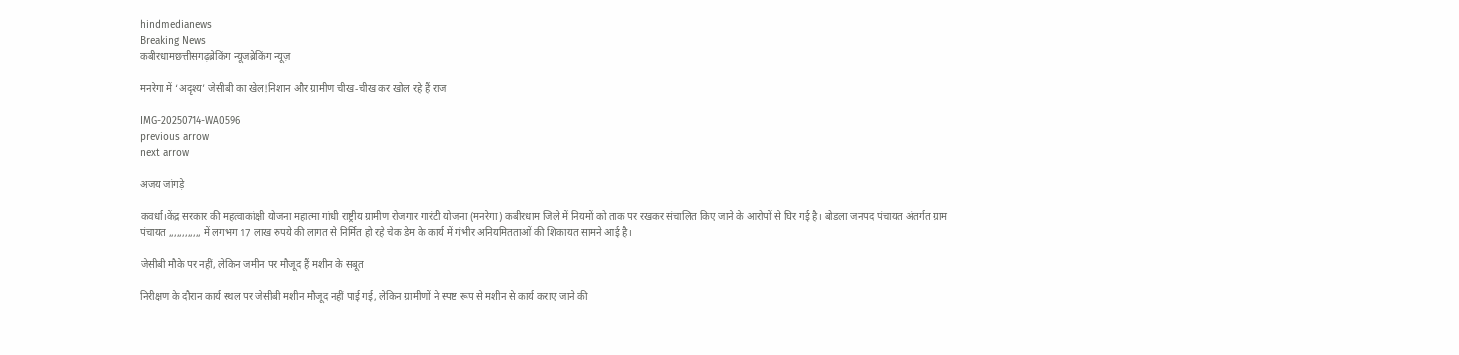hindmedianews
Breaking News
कबीरधामछत्तीसगढ़ब्रेकिंग न्यूजब्रेकिंग न्यूज़

मनरेगा में ‘अदृश्य’ जेसीबी का खेल!निशान और ग्रामीण चीख-चीख कर खोल रहे हैं राज

IMG-20250714-WA0596
previous arrow
next arrow

अजय जांगड़े

कवर्धा।केंद्र सरकार की महत्वाकांक्षी योजना महात्मा गांधी राष्ट्रीय ग्रामीण रोजगार गारंटी योजना (मनरेगा) कबीरधाम जिले में नियमों को ताक पर रखकर संचालित किए जाने के आरोपों से घिर गई है। बोडला जनपद पंचायत अंतर्गत ग्राम पंचायत ,,,,,,,,,,,, में लगभग 17 लाख रुपये की लागत से निर्मित हो रहे चेक डेम के कार्य में गंभीर अनियमितताओं की शिकायत सामने आई है।

जेसीबी मौके पर नहीं, लेकिन जमीन पर मौजूद हैं मशीन के सबूत

निरीक्षण के दौरान कार्य स्थल पर जेसीबी मशीन मौजूद नहीं पाई गई, लेकिन ग्रामीणों ने स्पष्ट रूप से मशीन से कार्य कराए जाने की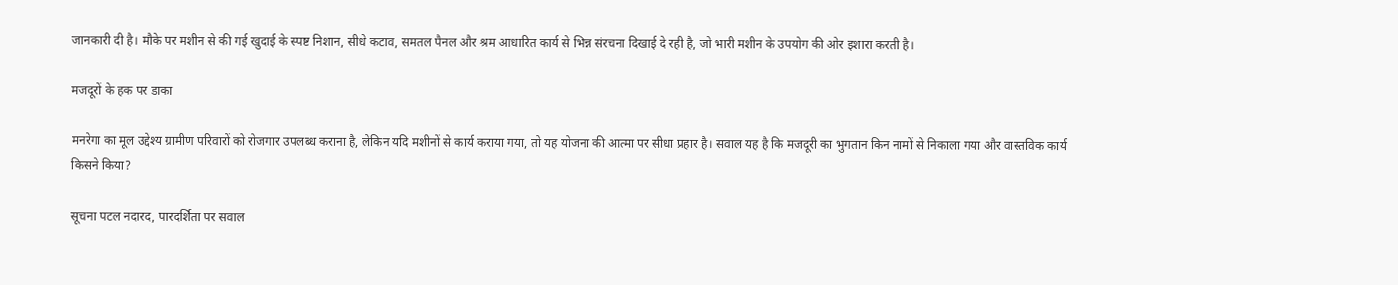जानकारी दी है। मौके पर मशीन से की गई खुदाई के स्पष्ट निशान, सीधे कटाव, समतल पैनल और श्रम आधारित कार्य से भिन्न संरचना दिखाई दे रही है, जो भारी मशीन के उपयोग की ओर इशारा करती है।

मजदूरों के हक पर डाका

मनरेगा का मूल उद्देश्य ग्रामीण परिवारों को रोजगार उपलब्ध कराना है, लेकिन यदि मशीनों से कार्य कराया गया, तो यह योजना की आत्मा पर सीधा प्रहार है। सवाल यह है कि मजदूरी का भुगतान किन नामों से निकाला गया और वास्तविक कार्य किसने किया?

सूचना पटल नदारद, पारदर्शिता पर सवाल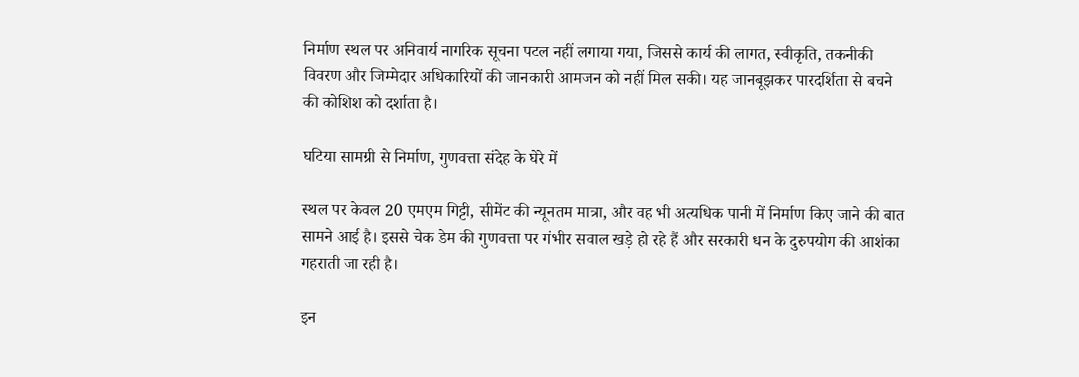निर्माण स्थल पर अनिवार्य नागरिक सूचना पटल नहीं लगाया गया, जिससे कार्य की लागत, स्वीकृति, तकनीकी विवरण और जिम्मेदार अधिकारियों की जानकारी आमजन को नहीं मिल सकी। यह जानबूझकर पारदर्शिता से बचने की कोशिश को दर्शाता है।

घटिया सामग्री से निर्माण, गुणवत्ता संदेह के घेरे में

स्थल पर केवल 20 एमएम गिट्टी, सीमेंट की न्यूनतम मात्रा, और वह भी अत्यधिक पानी में निर्माण किए जाने की बात सामने आई है। इससे चेक डेम की गुणवत्ता पर गंभीर सवाल खड़े हो रहे हैं और सरकारी धन के दुरुपयोग की आशंका गहराती जा रही है।

इन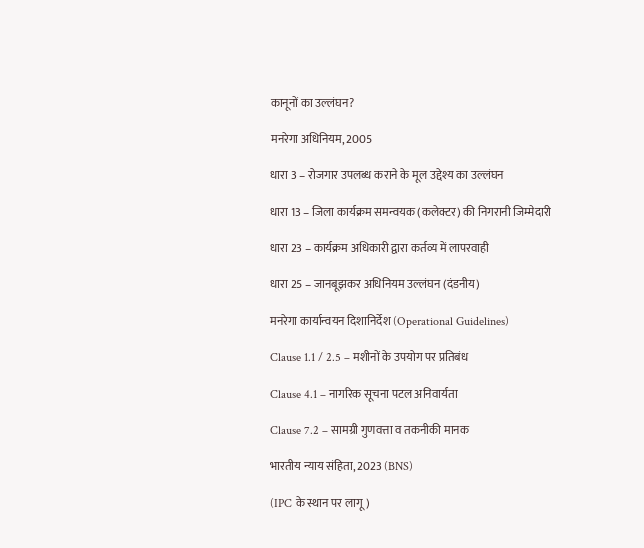कानूनों का उल्लंघन?

मनरेगा अधिनियम, 2005

धारा 3 – रोजगार उपलब्ध कराने के मूल उद्देश्य का उल्लंघन

धारा 13 – जिला कार्यक्रम समन्वयक (कलेक्टर) की निगरानी जिम्मेदारी

धारा 23 – कार्यक्रम अधिकारी द्वारा कर्तव्य में लापरवाही

धारा 25 – जानबूझकर अधिनियम उल्लंघन (दंडनीय)

मनरेगा कार्यान्वयन दिशानिर्देश (Operational Guidelines)

Clause 1.1 / 2.5 – मशीनों के उपयोग पर प्रतिबंध

Clause 4.1 – नागरिक सूचना पटल अनिवार्यता

Clause 7.2 – सामग्री गुणवत्ता व तकनीकी मानक

भारतीय न्याय संहिता, 2023 (BNS)

(IPC के स्थान पर लागू)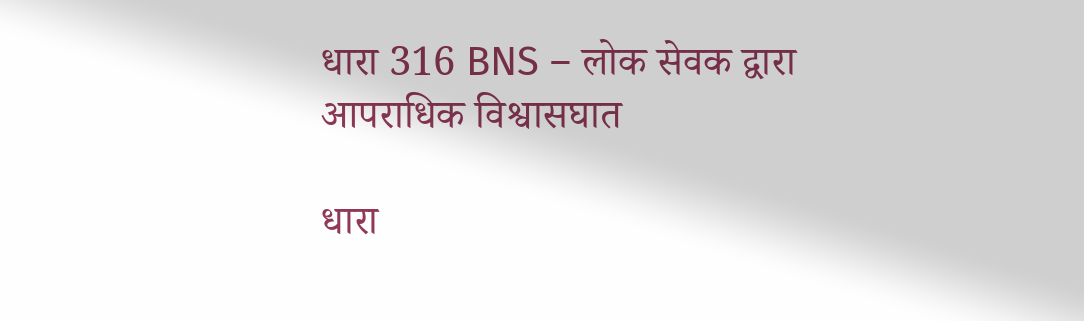धारा 316 BNS – लोक सेवक द्वारा आपराधिक विश्वासघात

धारा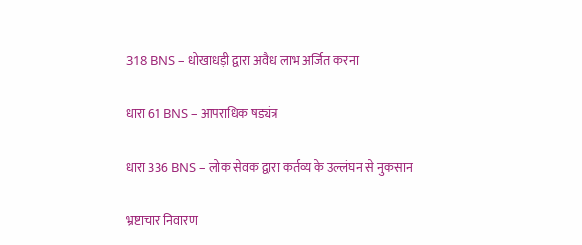318 BNS – धोखाधड़ी द्वारा अवैध लाभ अर्जित करना

धारा 61 BNS – आपराधिक षड्यंत्र

धारा 336 BNS – लोक सेवक द्वारा कर्तव्य के उल्लंघन से नुकसान

भ्रष्टाचार निवारण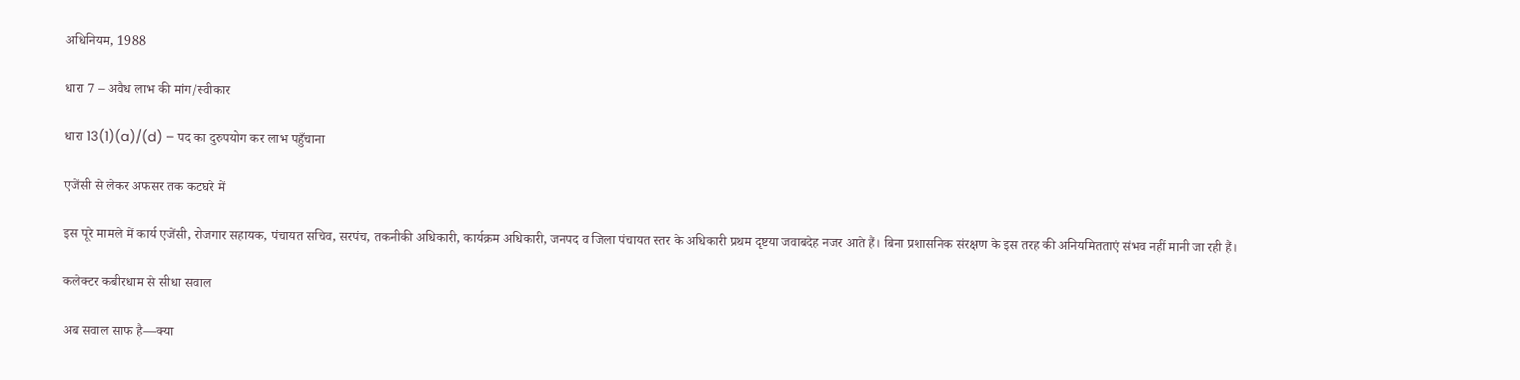अधिनियम, 1988

धारा 7 – अवैध लाभ की मांग/स्वीकार

धारा 13(1)(a)/(d) – पद का दुरुपयोग कर लाभ पहुँचाना

एजेंसी से लेकर अफसर तक कटघरे में

इस पूरे मामले में कार्य एजेंसी, रोजगार सहायक, पंचायत सचिव, सरपंच, तकनीकी अधिकारी, कार्यक्रम अधिकारी, जनपद व जिला पंचायत स्तर के अधिकारी प्रथम दृष्टया जवाबदेह नजर आते हैं। बिना प्रशासनिक संरक्षण के इस तरह की अनियमितताएं संभव नहीं मानी जा रही हैं।

कलेक्टर कबीरधाम से सीधा सवाल

अब सवाल साफ है—क्या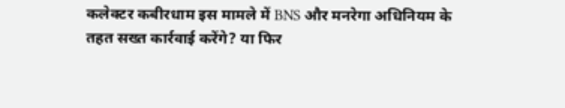कलेक्टर कबीरधाम इस मामले में BNS और मनरेगा अधिनियम के तहत सख्त कार्रवाई करेंगे? या फिर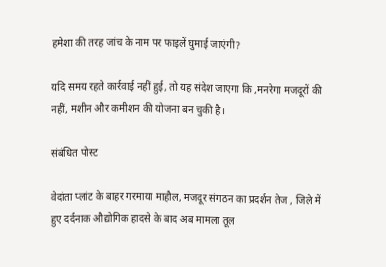हमेशा की तरह जांच के नाम पर फाइलें घुमाई जाएंगी?

यदि समय रहते कार्रवाई नहीं हुई, तो यह संदेश जाएगा कि ,मनरेगा मजदूरों की नहीं, मशीन और कमीशन की योजना बन चुकी है।

संबंधित पोस्ट

वेदांता प्लांट के बाहर गरमाया माहौल, मजदूर संगठन का प्रदर्शन तेज , जिले में हुए दर्दनाक औद्योगिक हादसे के बाद अब मामला तूल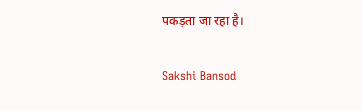पकड़ता जा रहा है।

Sakshi Bansod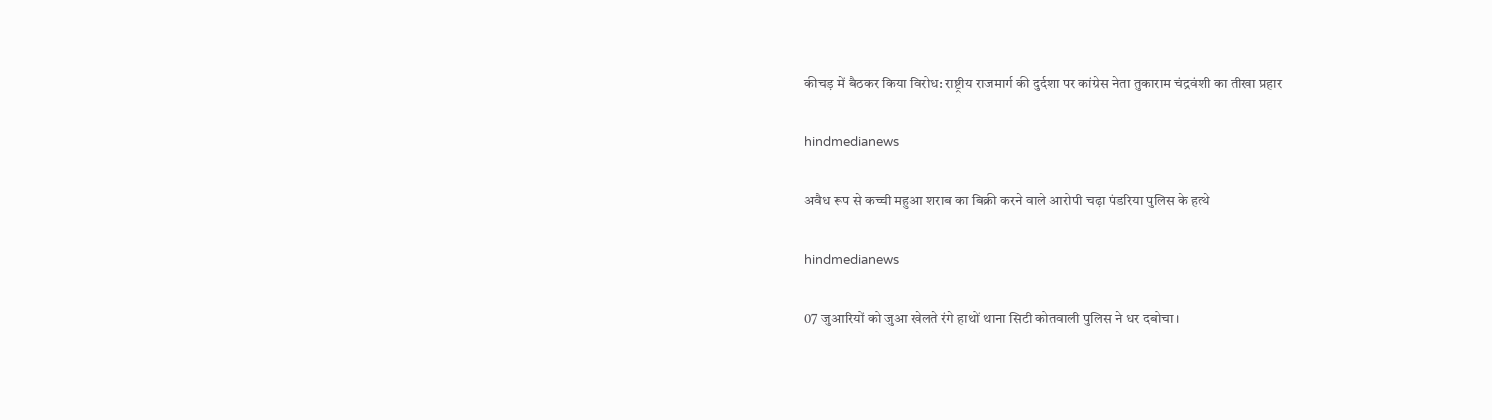कीचड़ में बैठकर किया विरोध: राष्ट्रीय राजमार्ग की दुर्दशा पर कांग्रेस नेता तुकाराम चंद्रवंशी का तीखा प्रहार

hindmedianews

अवैध रूप से कच्ची महुआ शराब का बिक्री करने वाले आरोपी चढ़ा पंडरिया पुलिस के हत्थे

hindmedianews

07 जुआरियों को जुआ खेलते रंगे हाथों थाना सिटी कोतवाली पुलिस ने धर दबोचा।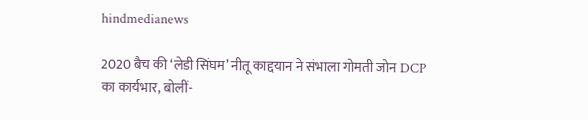hindmedianews

2020 बैच की ‘लेडी सिंघम’ नीतू काद्दयान ने संभाला गोमती जोन DCP का कार्यभार, बोलीं-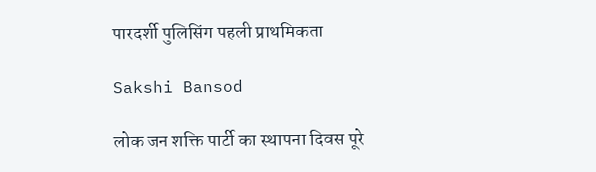पारदर्शी पुलिसिंग पहली प्राथमिकता

Sakshi Bansod

लोक जन शक्ति पार्टी का स्थापना दिवस पूरे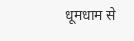धूमधाम से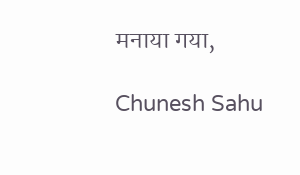मनाया गया,

Chunesh Sahu